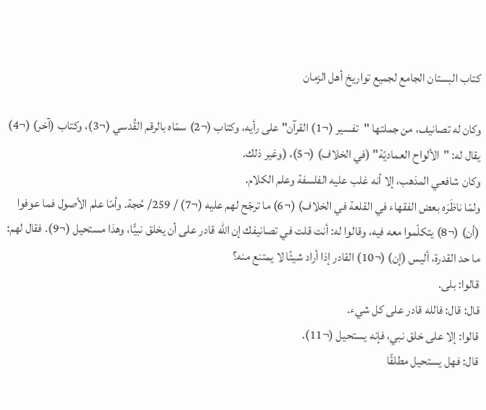كتاب البستان الجامع لجميع تواريخ أهل الزمان

وكان له تصانيف، من جملتها "تفسير (¬1) القرآن" على رأيه، وكتاب (¬2) سمّاه بالرقم القُدسي (¬3)، وكتاب (آخر) (¬4) يقال له: "الألواح العماديّة" (في الخلاف) (¬5)، (وغير ذلك.
وكان شافعي المذهب، إلا أنه غلب عليه الفلسفة وعلم الكلام.
ولمّا ناظَرَه بعض الفقهاء في القلعة في الخلاف) (¬6) ما ترجّح لهم عليه (¬7) / 259/ حُجة. وأمّا علم الأصول فما عوفوا (أن) (¬8) يتكلّموا معه فيه، وقالوا له: أنت قلت في تصانيفك إن الله قادر على أن يخلق نبيًّا، وهذا مستحيل (¬9). فقال لهم: ما حد القدرة، أليس (إن) (¬10) القادر إذا أراد شيئًا لا يمتنع منه؟
قالوا: بلى.
قال: قال: فالله قادر على كل شيء.
قالوا: إلا على خلق نبي، فإنه يستحيل (¬11).
قال: فهل يستحيل مطلقًا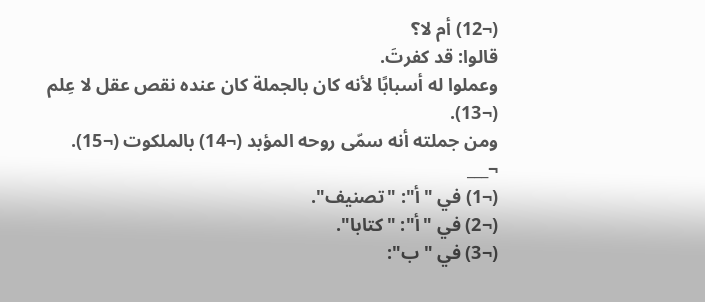(¬12) أم لا؟
قالوا: قد كفرتَ.
وعملوا له أسبابًا لأنه كان بالجملة كان عنده نقص عقل لا عِلم (¬13).
ومن جملته أنه سمّى روحه المؤبد (¬14) بالملكوت (¬15).
¬___
(¬1) في "أ": "تصنيف".
(¬2) في "أ": "كتابا".
(¬3) في "ب":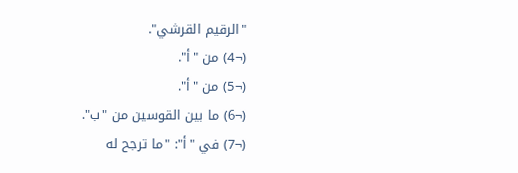"الرقيم القرشي".
(¬4) من "أ".
(¬5) من "أ".
(¬6) ما بين القوسين من "ب".
(¬7) في "أ": "ما ترجح له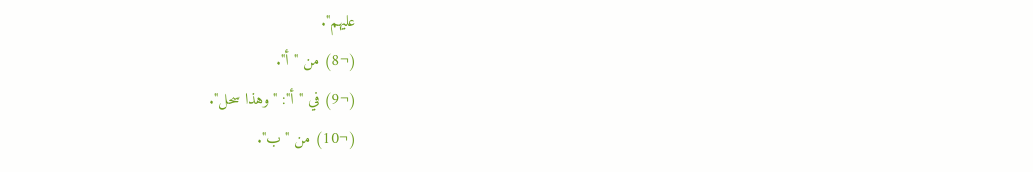عليهم".
(¬8) من "أ".
(¬9) في "أ": "وهذا سحل".
(¬10) من "ب".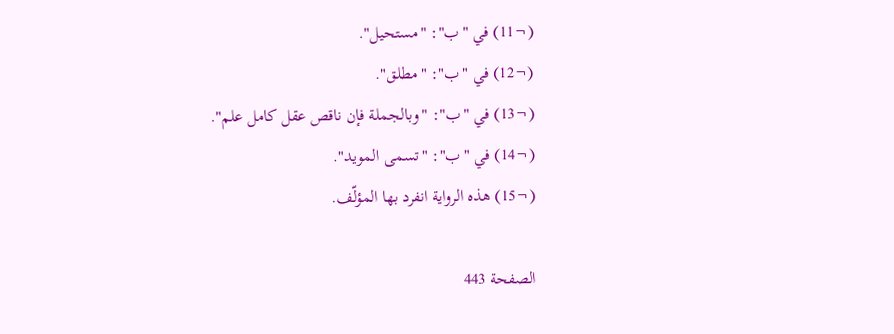(¬11) في "ب": "مستحيل".
(¬12) في "ب": "مطلق".
(¬13) في "ب": "وبالجملة فإن ناقص عقل كامل علم".
(¬14) في "ب": "تسمى المويد".
(¬15) هذه الرواية انفرد بها المؤلّف.

الصفحة 443